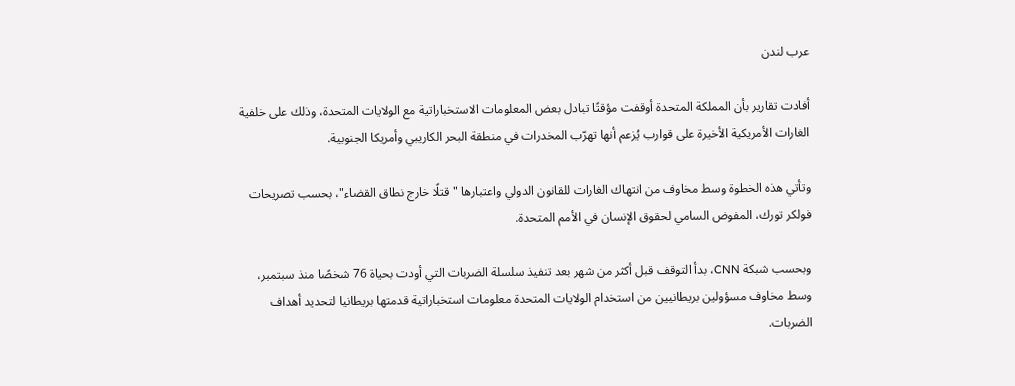عرب لندن

أفادت تقارير بأن المملكة المتحدة أوقفت مؤقتًا تبادل بعض المعلومات الاستخباراتية مع الولايات المتحدة، وذلك على خلفية الغارات الأمريكية الأخيرة على قوارب يُزعم أنها تهرّب المخدرات في منطقة البحر الكاريبي وأمريكا الجنوبية.

وتأتي هذه الخطوة وسط مخاوف من انتهاك الغارات للقانون الدولي واعتبارها "قتلًا خارج نطاق القضاء"، بحسب تصريحات فولكر تورك، المفوض السامي لحقوق الإنسان في الأمم المتحدة.

وبحسب شبكة CNN، بدأ التوقف قبل أكثر من شهر بعد تنفيذ سلسلة الضربات التي أودت بحياة 76 شخصًا منذ سبتمبر، وسط مخاوف مسؤولين بريطانيين من استخدام الولايات المتحدة معلومات استخباراتية قدمتها بريطانيا لتحديد أهداف الضربات.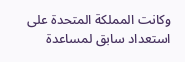وكانت المملكة المتحدة على استعداد سابق لمساعدة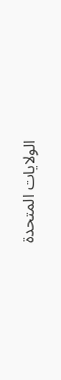الولايات المتحدة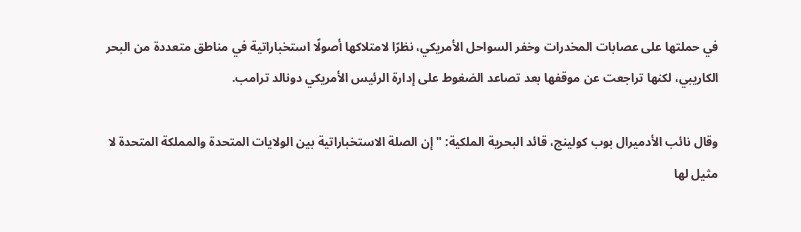في حملتها على عصابات المخدرات وخفر السواحل الأمريكي، نظرًا لامتلاكها أصولًا استخباراتية في مناطق متعددة من البحر الكاريبي، لكنها تراجعت عن موقفها بعد تصاعد الضغوط على إدارة الرئيس الأمريكي دونالد ترامب.

وقال نائب الأدميرال بوب كولينج، قائد البحرية الملكية: "إن الصلة الاستخباراتية بين الولايات المتحدة والمملكة المتحدة لا مثيل لها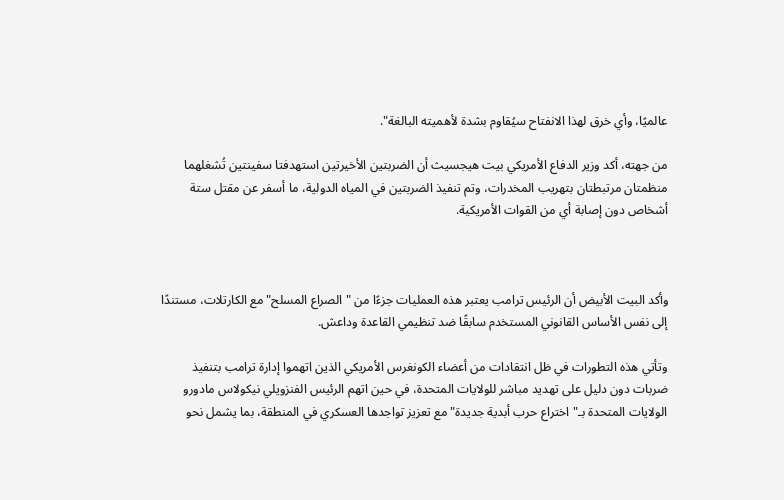عالميًا، وأي خرق لهذا الانفتاح سيُقاوم بشدة لأهميته البالغة".

من جهته، أكد وزير الدفاع الأمريكي بيت هيجسيث أن الضربتين الأخيرتين استهدفتا سفينتين تُشغلهما منظمتان مرتبطتان بتهريب المخدرات، وتم تنفيذ الضربتين في المياه الدولية، ما أسفر عن مقتل ستة أشخاص دون إصابة أي من القوات الأمريكية.



وأكد البيت الأبيض أن الرئيس ترامب يعتبر هذه العمليات جزءًا من "الصراع المسلح" مع الكارتلات، مستندًا إلى نفس الأساس القانوني المستخدم سابقًا ضد تنظيمي القاعدة وداعش.

وتأتي هذه التطورات في ظل انتقادات من أعضاء الكونغرس الأمريكي الذين اتهموا إدارة ترامب بتنفيذ ضربات دون دليل على تهديد مباشر للولايات المتحدة، في حين اتهم الرئيس الفنزويلي نيكولاس مادورو الولايات المتحدة بـ"اختراع حرب أبدية جديدة" مع تعزيز تواجدها العسكري في المنطقة، بما يشمل نحو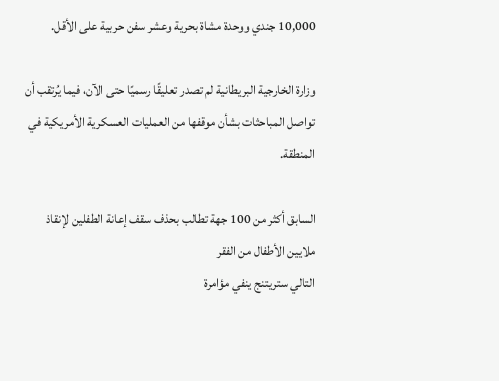10,000 جندي ووحدة مشاة بحرية وعشر سفن حربية على الأقل.

وزارة الخارجية البريطانية لم تصدر تعليقًا رسميًا حتى الآن، فيما يُرتقب أن تواصل المباحثات بشأن موقفها من العمليات العسكرية الأمريكية في المنطقة.

السابق أكثر من 100 جهة تطالب بحذف سقف إعانة الطفلين لإنقاذ ملايين الأطفال من الفقر
التالي ستريتنج ينفي مؤامرة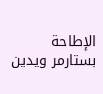الإطاحة بستارمر ويدين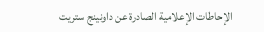الإحاطات الإعلامية الصادرة عن داونينج ستريت